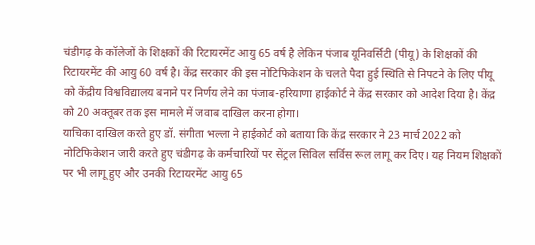चंडीगढ़ के कॉलेजों के शिक्षकों की रिटायरमेंट आयु 65 वर्ष है लेकिन पंजाब यूनिवर्सिटी (पीयू) के शिक्षकों की रिटायरमेंट की आयु 60 वर्ष है। केंद्र सरकार की इस नोटिफिकेशन के चलते पैदा हुई स्थिति से निपटने के लिए पीयू को केंद्रीय विश्वविद्यालय बनाने पर निर्णय लेने का पंजाब-हरियाणा हाईकोर्ट ने केंद्र सरकार को आदेश दिया है। केंद्र को 20 अक्तूबर तक इस मामले में जवाब दाखिल करना होगा।
याचिका दाखिल करते हुए डॉ. संगीता भल्ला ने हाईकोर्ट को बताया कि केंद्र सरकार ने 23 मार्च 2022 को नोटिफिकेशन जारी करते हुए चंडीगढ़ के कर्मचारियों पर सेंट्रल सिविल सर्विस रूल लागू कर दिए। यह नियम शिक्षकों पर भी लागू हुए और उनकी रिटायरमेंट आयु 65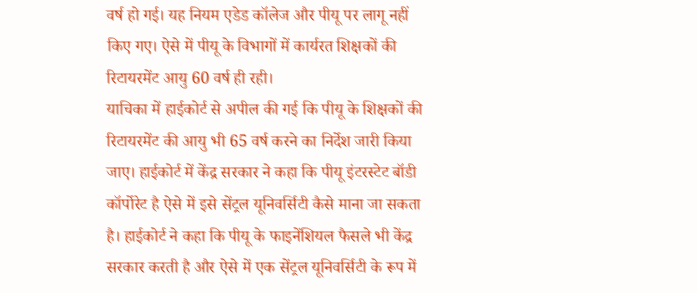वर्ष हो गई। यह नियम एडेड कॉलेज और पीयू पर लागू नहीं किए गए। ऐसे में पीयू के विभागों में कार्यरत शिक्षकों की रिटायरमेंट आयु 60 वर्ष ही रही।
याचिका में हाईकोर्ट से अपील की गई कि पीयू के शिक्षकों की रिटायरमेंट की आयु भी 65 वर्ष करने का निर्देश जारी किया जाए। हाईकोर्ट में केंद्र सरकार ने कहा कि पीयू इंटरस्टेट बॉडी कॉर्पोरेट है ऐसे में इसे सेंट्रल यूनिवर्सिटी कैसे माना जा सकता है। हाईकोर्ट ने कहा कि पीयू के फाइनेंशियल फैसले भी केंद्र सरकार करती है और ऐसे में एक सेंट्रल यूनिवर्सिटी के रूप में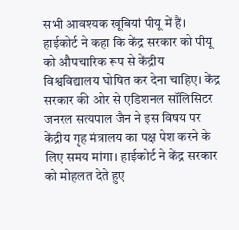सभी आवश्यक खूबियां पीयू में हैं। हाईकोर्ट ने कहा कि केंद्र सरकार को पीयू को औपचारिक रूप से केंद्रीय विश्वविद्यालय घोषित कर देना चाहिए। केंद्र सरकार की ओर से एडिशनल सॉलिसिटर जनरल सत्यपाल जैन ने इस विषय पर केंद्रीय गृह मंत्रालय का पक्ष पेश करने के लिए समय मांगा। हाईकोर्ट ने केंद्र सरकार को मोहलत देते हुए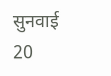सुनवाई 20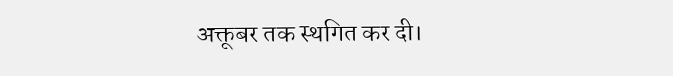अक्तूबर तक स्थगित कर दी।